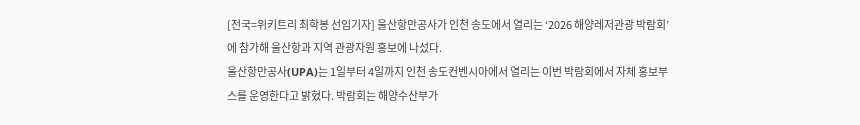[전국=위키트리 최학봉 선임기자] 울산항만공사가 인천 송도에서 열리는 ‘2026 해양레저관광 박람회’에 참가해 울산항과 지역 관광자원 홍보에 나섰다.
울산항만공사(UPA)는 1일부터 4일까지 인천 송도컨벤시아에서 열리는 이번 박람회에서 자체 홍보부스를 운영한다고 밝혔다. 박람회는 해양수산부가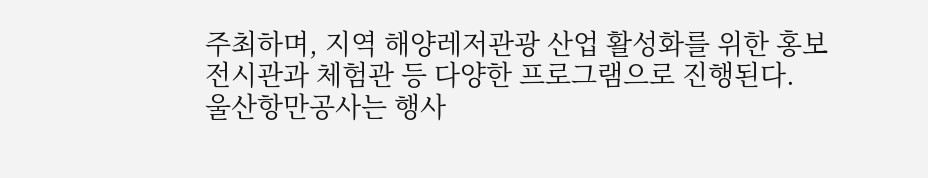주최하며, 지역 해양레저관광 산업 활성화를 위한 홍보 전시관과 체험관 등 다양한 프로그램으로 진행된다.
울산항만공사는 행사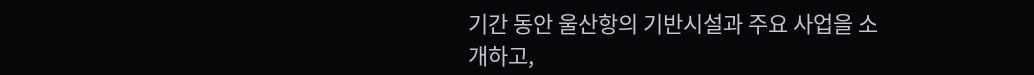기간 동안 울산항의 기반시설과 주요 사업을 소개하고,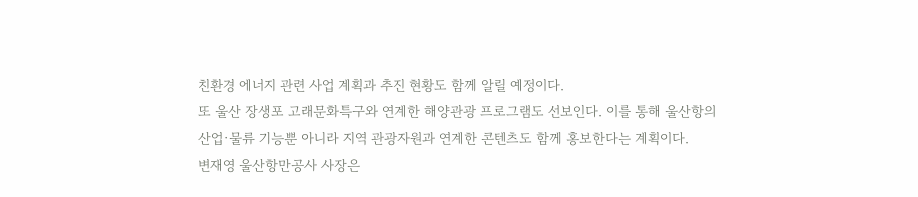친환경 에너지 관련 사업 계획과 추진 현황도 함께 알릴 예정이다.
또 울산 장생포 고래문화특구와 연계한 해양관광 프로그램도 선보인다. 이를 통해 울산항의 산업·물류 기능뿐 아니라 지역 관광자원과 연계한 콘텐츠도 함께 홍보한다는 계획이다.
변재영 울산항만공사 사장은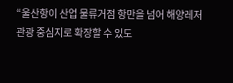“울산항이 산업 물류거점 항만을 넘어 해양레저관광 중심지로 확장할 수 있도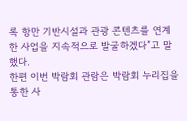록 항만 기반시설과 관광 콘텐츠를 연계한 사업을 지속적으로 발굴하겠다”고 말했다.
한편 이번 박람회 관람은 박람회 누리집을 통한 사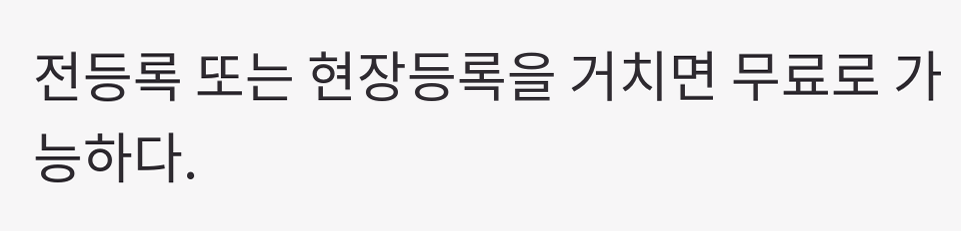전등록 또는 현장등록을 거치면 무료로 가능하다.